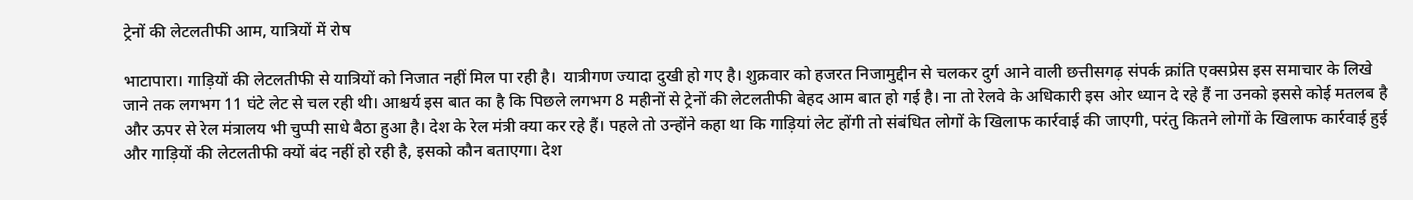ट्रेनों की लेटलतीफी आम, यात्रियों में रोष

भाटापारा। गाड़ियों की लेटलतीफी से यात्रियों को निजात नहीं मिल पा रही है।  यात्रीगण ज्यादा दुखी हो गए है। शुक्रवार को हजरत निजामुद्दीन से चलकर दुर्ग आने वाली छत्तीसगढ़ संपर्क क्रांति एक्सप्रेस इस समाचार के लिखे जाने तक लगभग 11 घंटे लेट से चल रही थी। आश्चर्य इस बात का है कि पिछले लगभग 8 महीनों से ट्रेनों की लेटलतीफी बेहद आम बात हो गई है। ना तो रेलवे के अधिकारी इस ओर ध्यान दे रहे हैं ना उनको इससे कोई मतलब है और ऊपर से रेल मंत्रालय भी चुप्पी साधे बैठा हुआ है। देश के रेल मंत्री क्या कर रहे हैं। पहले तो उन्होंने कहा था कि गाड़ियां लेट होंगी तो संबंधित लोगों के खिलाफ कार्रवाई की जाएगी, परंतु कितने लोगों के खिलाफ कार्रवाई हुई और गाड़ियों की लेटलतीफी क्यों बंद नहीं हो रही है, इसको कौन बताएगा। देश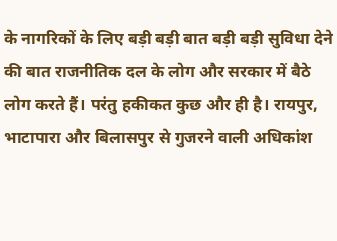के नागरिकों के लिए बड़ी बड़ी बात बड़ी बड़ी सुविधा देने की बात राजनीतिक दल के लोग और सरकार में बैठे लोग करते हैं। परंतु हकीकत कुछ और ही है। रायपुर, भाटापारा और बिलासपुर से गुजरने वाली अधिकांश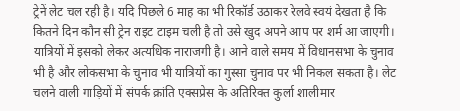ट्रेनें लेट चल रही है। यदि पिछले 6 माह का भी रिकॉर्ड उठाकर रेलवे स्वयं देखता है कि कितने दिन कौन सी ट्रेन राइट टाइम चली है तो उसे खुद अपने आप पर शर्म आ जाएगी। यात्रियों में इसको लेकर अत्यधिक नाराजगी है। आने वाले समय में विधानसभा के चुनाव भी है और लोकसभा के चुनाव भी यात्रियों का गुस्सा चुनाव पर भी निकल सकता है। लेट चलने वाली गाड़ियों में संपर्क क्रांति एक्सप्रेस के अतिरिक्त कुर्ला शालीमार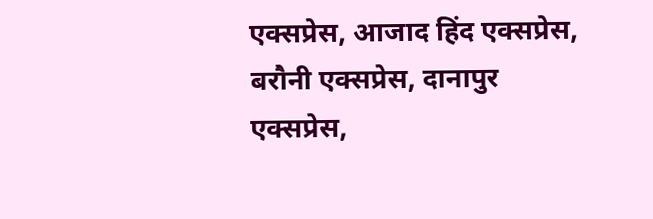एक्सप्रेस, आजाद हिंद एक्सप्रेस, बरौनी एक्सप्रेस, दानापुर एक्सप्रेस,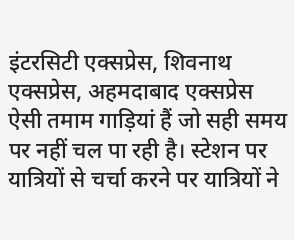इंटरसिटी एक्सप्रेस, शिवनाथ एक्सप्रेस, अहमदाबाद एक्सप्रेस ऐसी तमाम गाड़ियां हैं जो सही समय पर नहीं चल पा रही है। स्टेशन पर यात्रियों से चर्चा करने पर यात्रियों ने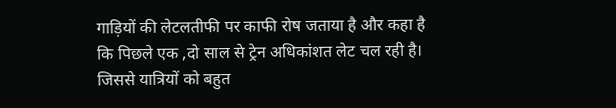गाड़ियों की लेटलतीफी पर काफी रोष जताया है और कहा है कि पिछले एक ,दो साल से ट्रेन अधिकांशत लेट चल रही है। जिससे यात्रियों को बहुत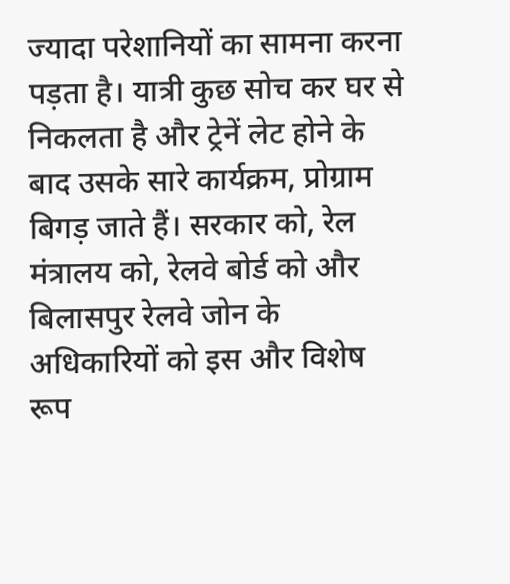ज्यादा परेशानियों का सामना करना पड़ता है। यात्री कुछ सोच कर घर से निकलता है और ट्रेनें लेट होने के बाद उसके सारे कार्यक्रम, प्रोग्राम बिगड़ जाते हैं। सरकार को, रेल मंत्रालय को, रेलवे बोर्ड को और बिलासपुर रेलवे जोन के अधिकारियों को इस और विशेष रूप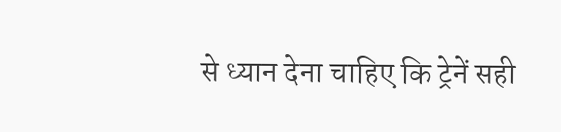से ध्यान देना चाहिए कि ट्रेनें सही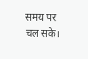समय पर चल सके।